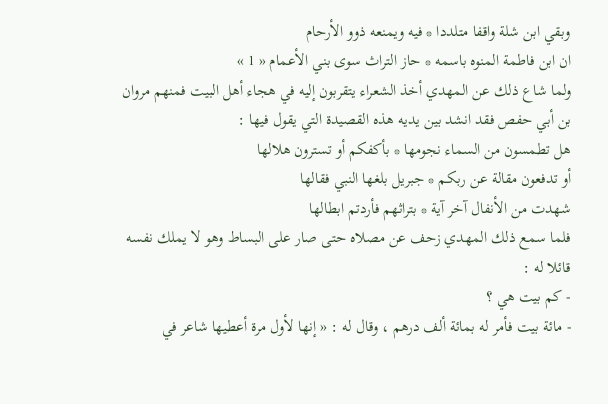وبقي ابن شلة واقفا متلددا * فيه ويمنعه ذوو الأرحام
ان ابن فاطمة المنوه باسمه * حاز التراث سوى بني الأعمام « 1 »
ولما شاع ذلك عن المهدي أخذ الشعراء يتقربون إليه في هجاء أهل البيت فمنهم مروان بن أبي حفص فقد انشد بين يديه هذه القصيدة التي يقول فيها :
هل تطمسون من السماء نجومها * بأكفكم أو تسترون هلالها
أو تدفعون مقالة عن ربكم * جبريل بلغها النبي فقالها
شهدت من الأنفال آخر آية * بتراثهم فأردتم ابطالها
فلما سمع ذلك المهدي زحف عن مصلاه حتى صار على البساط وهو لا يملك نفسه قائلا له :
- كم بيت هي ؟
- مائة بيت فأمر له بمائة ألف درهم ، وقال له : « إنها لأول مرة أعطيها شاعر في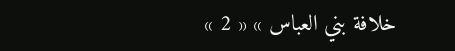خلافة بني العباس » « 2 »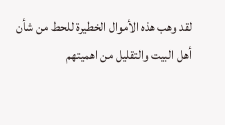لقد وهب هذه الأموال الخطيرة للحط من شأن أهل البيت والتقليل من اهميتهم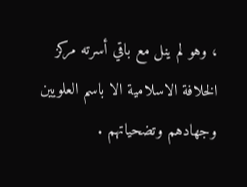، وهو لم ينل مع باقي أسرته مركز الخلافة الاسلامية الا باسم العلويين وجهادهم وتضحياتهم .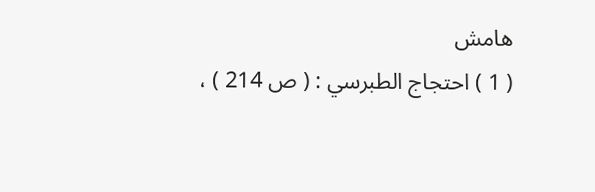هامش
( 1 ) احتجاج الطبرسي : ( ص 214 ) ،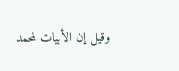وقيل إن الأبيات لمحمد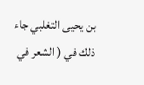بن يحيى التغلبي جاء ذلك في ( الشعر في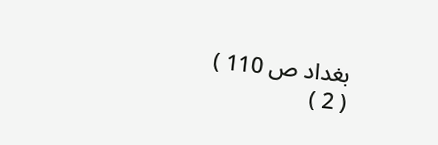بغداد ص 110 )
( 2 )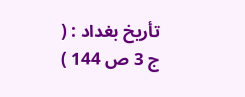تأريخ بغداد : ( ج 3 ص 144 )